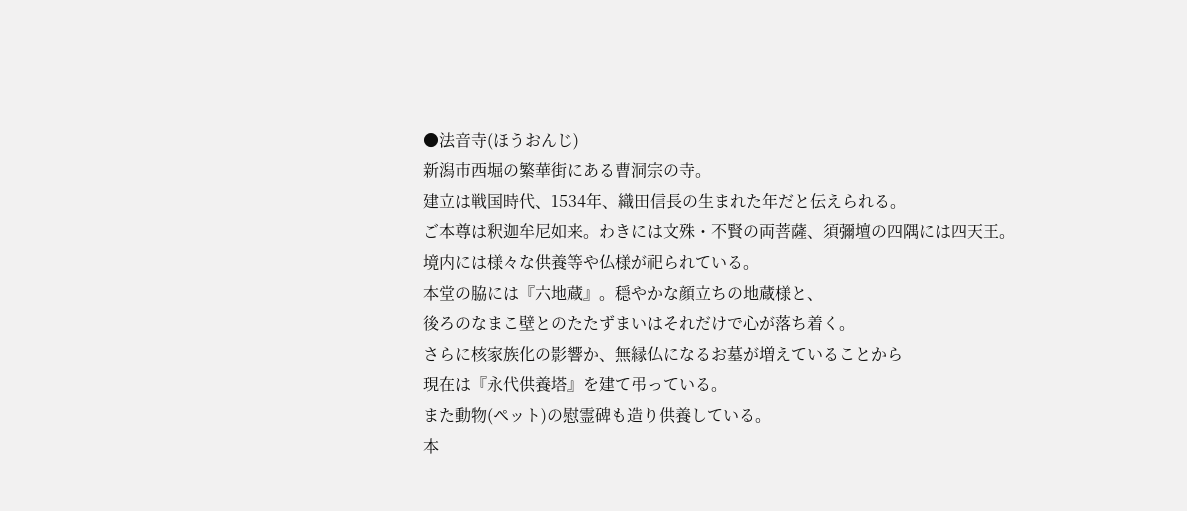●法音寺(ほうおんじ)
新潟市西堀の繁華街にある曹洞宗の寺。
建立は戦国時代、1534年、織田信長の生まれた年だと伝えられる。
ご本尊は釈迦牟尼如来。わきには文殊・不賢の両菩薩、須彌壇の四隅には四天王。
境内には様々な供養等や仏様が祀られている。
本堂の脇には『六地蔵』。穏やかな顔立ちの地蔵様と、
後ろのなまこ壁とのたたずまいはそれだけで心が落ち着く。
さらに核家族化の影響か、無縁仏になるお墓が増えていることから
現在は『永代供養塔』を建て弔っている。
また動物(ペット)の慰霊碑も造り供養している。
本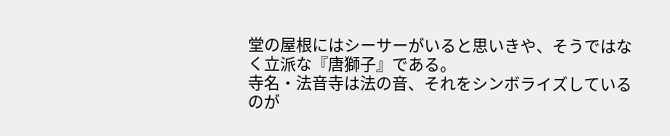堂の屋根にはシーサーがいると思いきや、そうではなく立派な『唐獅子』である。
寺名・法音寺は法の音、それをシンボライズしているのが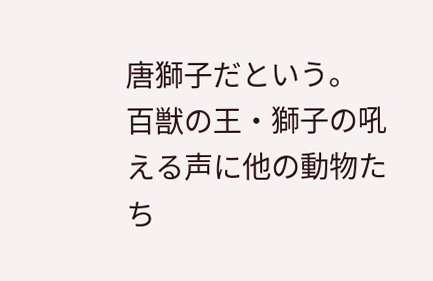唐獅子だという。
百獣の王・獅子の吼える声に他の動物たち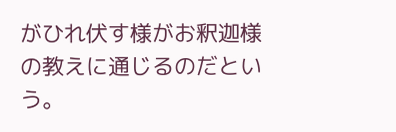がひれ伏す様がお釈迦様の教えに通じるのだという。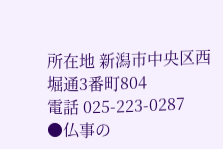所在地 新潟市中央区西堀通3番町804
電話 025-223-0287
●仏事の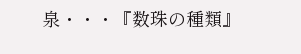泉・・・『数珠の種類』